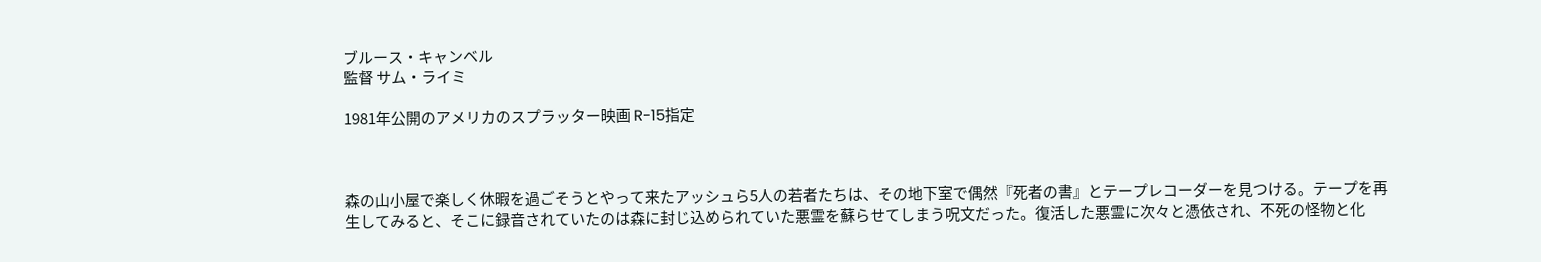ブルース・キャンベル
監督 サム・ライミ

1981年公開のアメリカのスプラッター映画 R-15指定



森の山小屋で楽しく休暇を過ごそうとやって来たアッシュら5人の若者たちは、その地下室で偶然『死者の書』とテープレコーダーを見つける。テープを再生してみると、そこに録音されていたのは森に封じ込められていた悪霊を蘇らせてしまう呪文だった。復活した悪霊に次々と憑依され、不死の怪物と化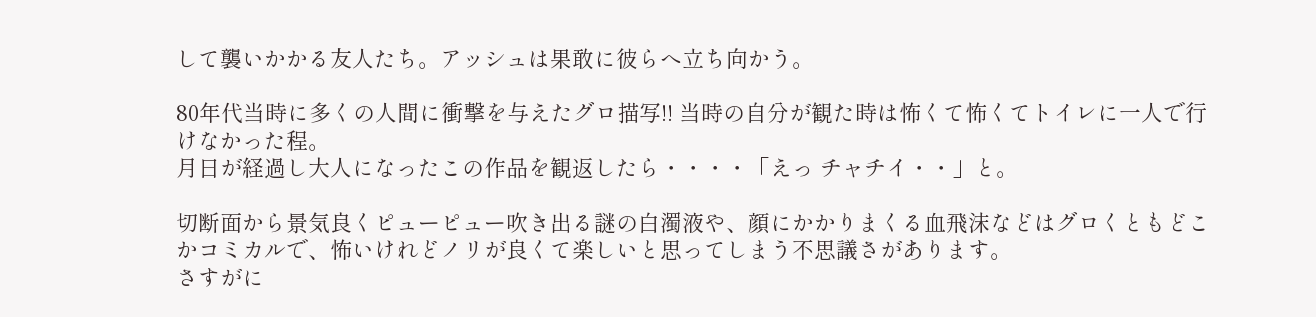して襲いかかる友人たち。アッシュは果敢に彼らへ立ち向かう。

80年代当時に多くの人間に衝撃を与えたグロ描写!! 当時の自分が観た時は怖くて怖くてトイレに一人で行けなかった程。
月日が経過し大人になったこの作品を観返したら・・・・「えっ チャチイ・・」と。

切断面から景気良くピューピュー吹き出る謎の白濁液や、顔にかかりまくる血飛沫などはグロくともどこかコミカルで、怖いけれどノリが良くて楽しいと思ってしまう不思議さがあります。
さすがに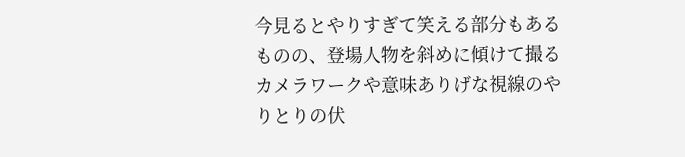今見るとやりすぎて笑える部分もあるものの、登場人物を斜めに傾けて撮るカメラワークや意味ありげな視線のやりとりの伏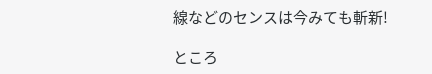線などのセンスは今みても斬新!

ところ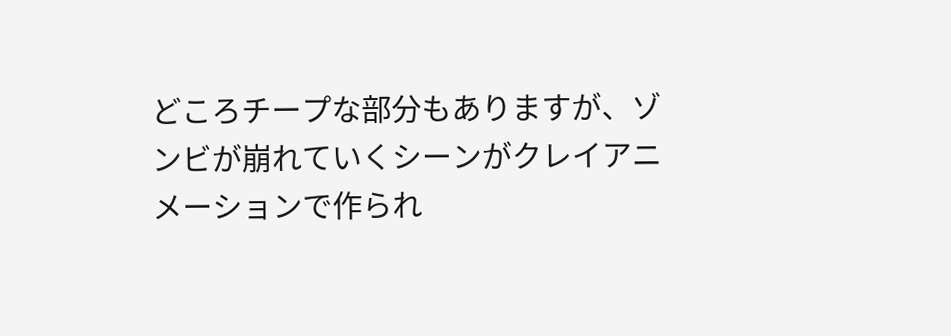どころチープな部分もありますが、ゾンビが崩れていくシーンがクレイアニメーションで作られ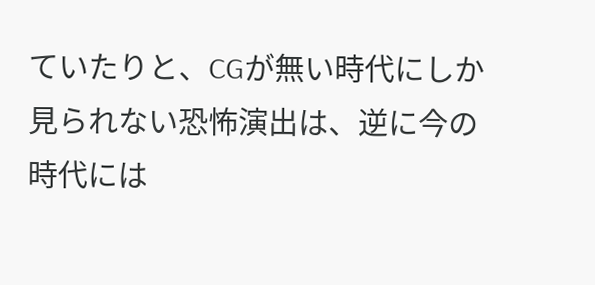ていたりと、CGが無い時代にしか見られない恐怖演出は、逆に今の時代には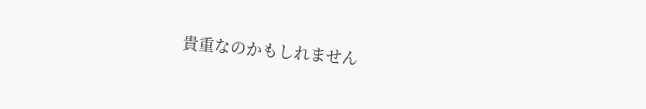貴重なのかもしれません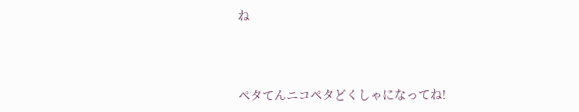ね



ペタてんニコペタどくしゃになってね!